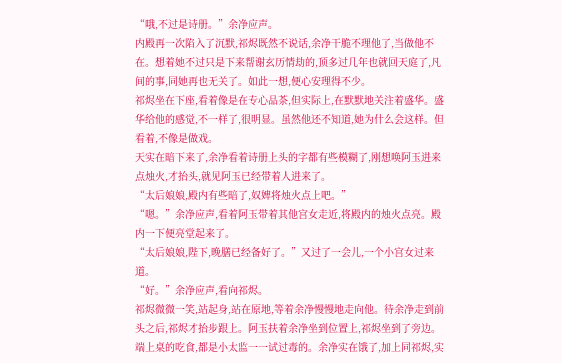“哦,不过是诗册。”余净应声。
内殿再一次陷入了沉默,祁烬既然不说话,余净干脆不理他了,当做他不在。想着她不过只是下来帮谢玄历情劫的,顶多过几年也就回天庭了,凡间的事,同她再也无关了。如此一想,便心安理得不少。
祁烬坐在下座,看着像是在专心品茶,但实际上,在默默地关注着盛华。盛华给他的感觉,不一样了,很明显。虽然他还不知道,她为什么会这样。但看着,不像是做戏。
天实在暗下来了,余净看着诗册上头的字都有些模糊了,刚想唤阿玉进来点烛火,才抬头,就见阿玉已经带着人进来了。
“太后娘娘,殿内有些暗了,奴婢将烛火点上吧。”
“嗯。”余净应声,看着阿玉带着其他宫女走近,将殿内的烛火点亮。殿内一下便亮堂起来了。
“太后娘娘,陛下,晚膳已经备好了。”又过了一会儿,一个小宫女过来道。
“好。”余净应声,看向祁烬。
祁烬微微一笑,站起身,站在原地,等着余净慢慢地走向他。待余净走到前头之后,祁烬才抬步跟上。阿玉扶着余净坐到位置上,祁烬坐到了旁边。
端上桌的吃食,都是小太监一一试过毒的。余净实在饿了,加上同祁烬,实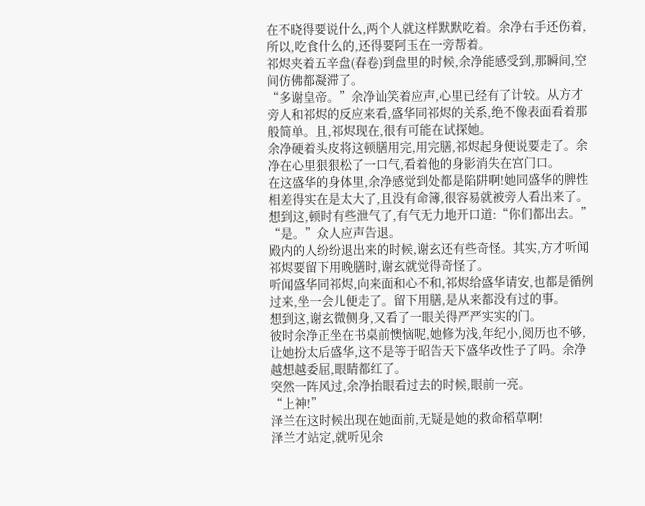在不晓得要说什么,两个人就这样默默吃着。余净右手还伤着,所以,吃食什么的,还得要阿玉在一旁帮着。
祁烬夹着五辛盘(春卷)到盘里的时候,余净能感受到,那瞬间,空间仿佛都凝滞了。
“多谢皇帝。”余净讪笑着应声,心里已经有了计较。从方才旁人和祁烬的反应来看,盛华同祁烬的关系,绝不像表面看着那般简单。且,祁烬现在,很有可能在试探她。
余净硬着头皮将这顿膳用完,用完膳,祁烬起身便说要走了。余净在心里狠狠松了一口气,看着他的身影消失在宫门口。
在这盛华的身体里,余净感觉到处都是陷阱啊!她同盛华的脾性相差得实在是太大了,且没有命簿,很容易就被旁人看出来了。
想到这,顿时有些泄气了,有气无力地开口道:“你们都出去。”
“是。”众人应声告退。
殿内的人纷纷退出来的时候,谢玄还有些奇怪。其实,方才听闻祁烬要留下用晚膳时,谢玄就觉得奇怪了。
听闻盛华同祁烬,向来面和心不和,祁烬给盛华请安,也都是循例过来,坐一会儿便走了。留下用膳,是从来都没有过的事。
想到这,谢玄微侧身,又看了一眼关得严严实实的门。
彼时余净正坐在书桌前懊恼呢,她修为浅,年纪小,阅历也不够,让她扮太后盛华,这不是等于昭告天下盛华改性子了吗。余净越想越委屈,眼睛都红了。
突然一阵风过,余净抬眼看过去的时候,眼前一亮。
“上神!”
泽兰在这时候出现在她面前,无疑是她的救命稻草啊!
泽兰才站定,就听见余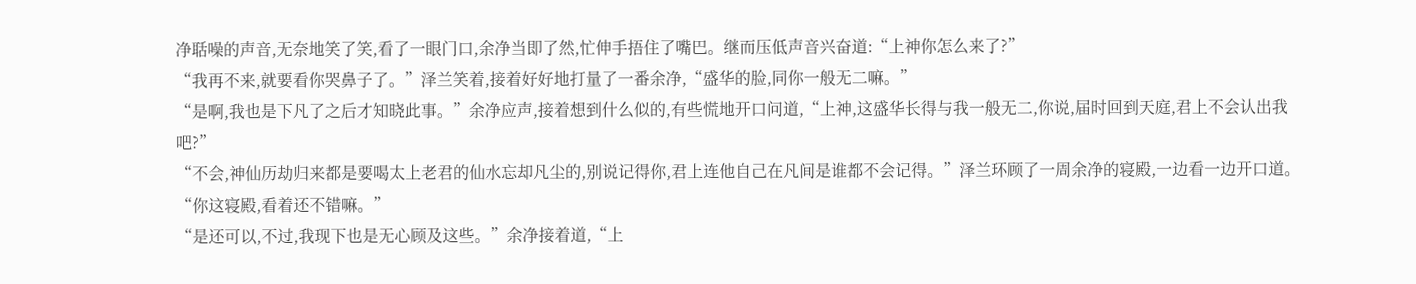净聒噪的声音,无奈地笑了笑,看了一眼门口,余净当即了然,忙伸手捂住了嘴巴。继而压低声音兴奋道:“上神你怎么来了?”
“我再不来,就要看你哭鼻子了。”泽兰笑着,接着好好地打量了一番余净,“盛华的脸,同你一般无二嘛。”
“是啊,我也是下凡了之后才知晓此事。”余净应声,接着想到什么似的,有些慌地开口问道,“上神,这盛华长得与我一般无二,你说,届时回到天庭,君上不会认出我吧?”
“不会,神仙历劫归来都是要喝太上老君的仙水忘却凡尘的,别说记得你,君上连他自己在凡间是谁都不会记得。”泽兰环顾了一周余净的寝殿,一边看一边开口道。
“你这寝殿,看着还不错嘛。”
“是还可以,不过,我现下也是无心顾及这些。”余净接着道,“上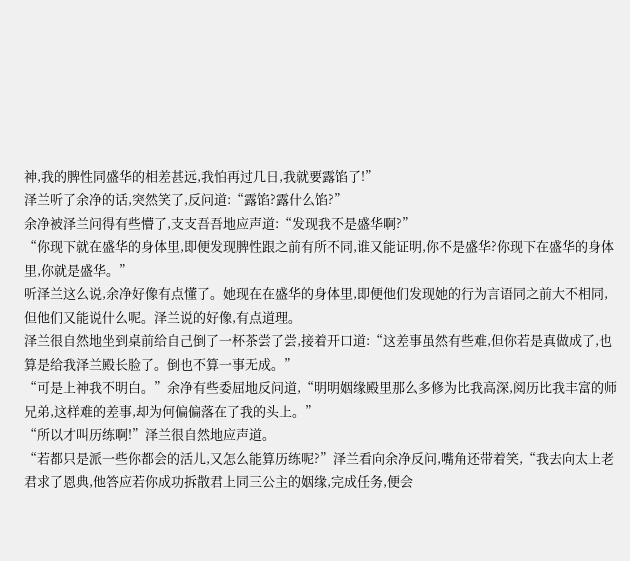神,我的脾性同盛华的相差甚远,我怕再过几日,我就要露馅了!”
泽兰听了余净的话,突然笑了,反问道:“露馅?露什么馅?”
余净被泽兰问得有些懵了,支支吾吾地应声道:“发现我不是盛华啊?”
“你现下就在盛华的身体里,即便发现脾性跟之前有所不同,谁又能证明,你不是盛华?你现下在盛华的身体里,你就是盛华。”
听泽兰这么说,余净好像有点懂了。她现在在盛华的身体里,即便他们发现她的行为言语同之前大不相同,但他们又能说什么呢。泽兰说的好像,有点道理。
泽兰很自然地坐到桌前给自己倒了一杯茶尝了尝,接着开口道:“这差事虽然有些难,但你若是真做成了,也算是给我泽兰殿长脸了。倒也不算一事无成。”
“可是上神我不明白。”余净有些委屈地反问道,“明明姻缘殿里那么多修为比我高深,阅历比我丰富的师兄弟,这样难的差事,却为何偏偏落在了我的头上。”
“所以才叫历练啊!”泽兰很自然地应声道。
“若都只是派一些你都会的活儿,又怎么能算历练呢?”泽兰看向余净反问,嘴角还带着笑,“我去向太上老君求了恩典,他答应若你成功拆散君上同三公主的姻缘,完成任务,便会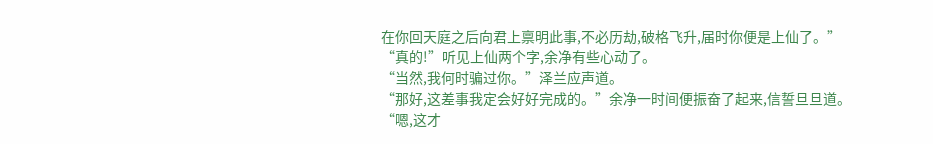在你回天庭之后向君上禀明此事,不必历劫,破格飞升,届时你便是上仙了。”
“真的!”听见上仙两个字,余净有些心动了。
“当然,我何时骗过你。”泽兰应声道。
“那好,这差事我定会好好完成的。”余净一时间便振奋了起来,信誓旦旦道。
“嗯,这才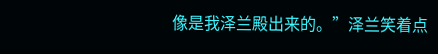像是我泽兰殿出来的。”泽兰笑着点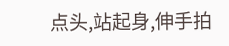点头,站起身,伸手拍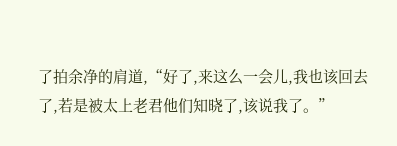了拍余净的肩道,“好了,来这么一会儿,我也该回去了,若是被太上老君他们知晓了,该说我了。”